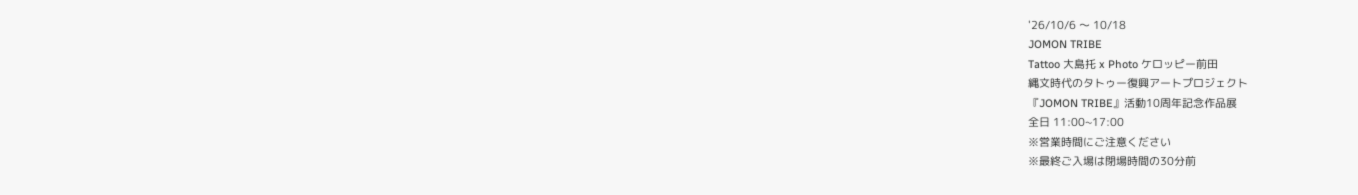'26/10/6 〜 10/18
JOMON TRIBE
Tattoo 大島托 x Photo ケロッピー前田
縄文時代のタトゥー復興アートプロジェクト
『JOMON TRIBE』活動10周年記念作品展
全日 11:00~17:00
※営業時間にご注意ください
※最終ご入場は閉場時間の30分前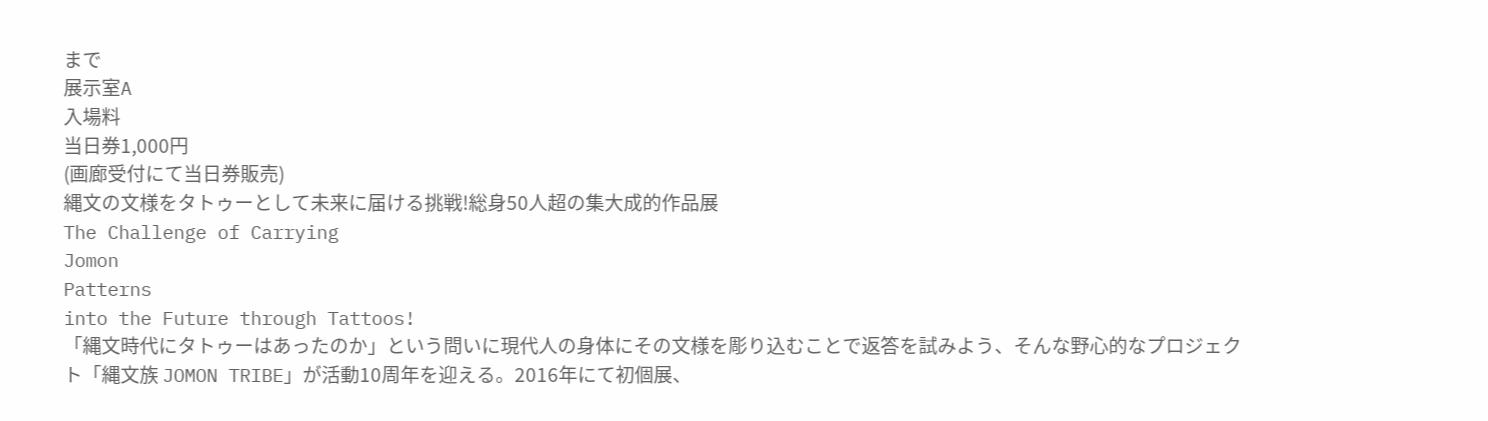まで
展示室A
入場料
当日券1,000円
(画廊受付にて当日券販売)
縄文の文様をタトゥーとして未来に届ける挑戦!総身50人超の集大成的作品展
The Challenge of Carrying
Jomon
Patterns
into the Future through Tattoos!
「縄文時代にタトゥーはあったのか」という問いに現代人の身体にその文様を彫り込むことで返答を試みよう、そんな野心的なプロジェクト「縄文族 JOMON TRIBE」が活動10周年を迎える。2016年にて初個展、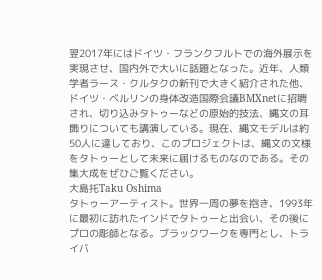翌2017年にはドイツ・フランクフルトでの海外展示を実現させ、国内外で大いに話題となった。近年、人類学者ラース・クルタクの新刊で大きく紹介された他、ドイツ・ベルリンの身体改造国際会議BMXnetに招聘され、切り込みタトゥーなどの原始的技法、縄文の耳飾りについても講演している。現在、縄文モデルは約50人に達しており、このプロジェクトは、縄文の文様をタトゥーとして未来に届けるものなのである。その集大成をぜひご覧ください。
大島托Taku Oshima
タトゥーアーティスト。世界一周の夢を抱き、1993年に最初に訪れたインドでタトゥーと出会い、その後にプロの彫師となる。ブラックワークを専門とし、トライバ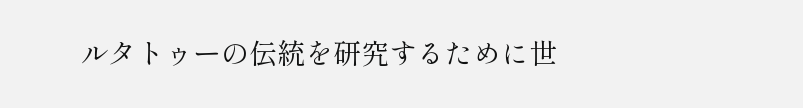ルタトゥーの伝統を研究するために世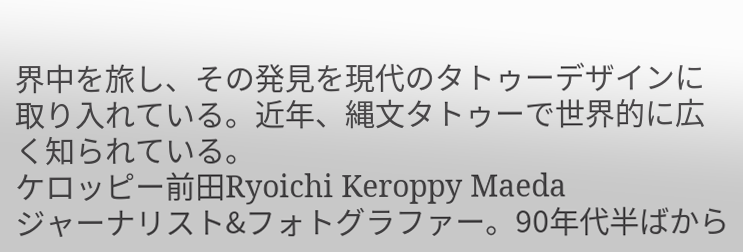界中を旅し、その発見を現代のタトゥーデザインに取り入れている。近年、縄文タトゥーで世界的に広く知られている。
ケロッピー前田Ryoichi Keroppy Maeda
ジャーナリスト&フォトグラファー。90年代半ばから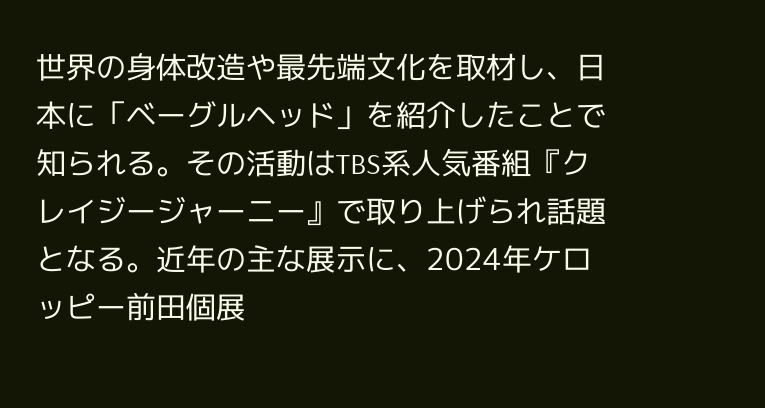世界の身体改造や最先端文化を取材し、日本に「ベーグルヘッド」を紹介したことで知られる。その活動はTBS系人気番組『クレイジージャーニー』で取り上げられ話題となる。近年の主な展示に、2024年ケロッピー前田個展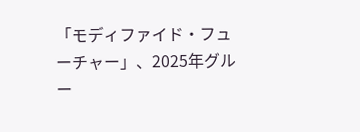「モディファイド・フューチャー」、2025年グルー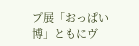プ展「おっぱい博」ともにヴ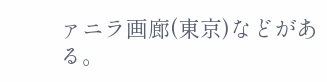ァニラ画廊(東京)などがある。